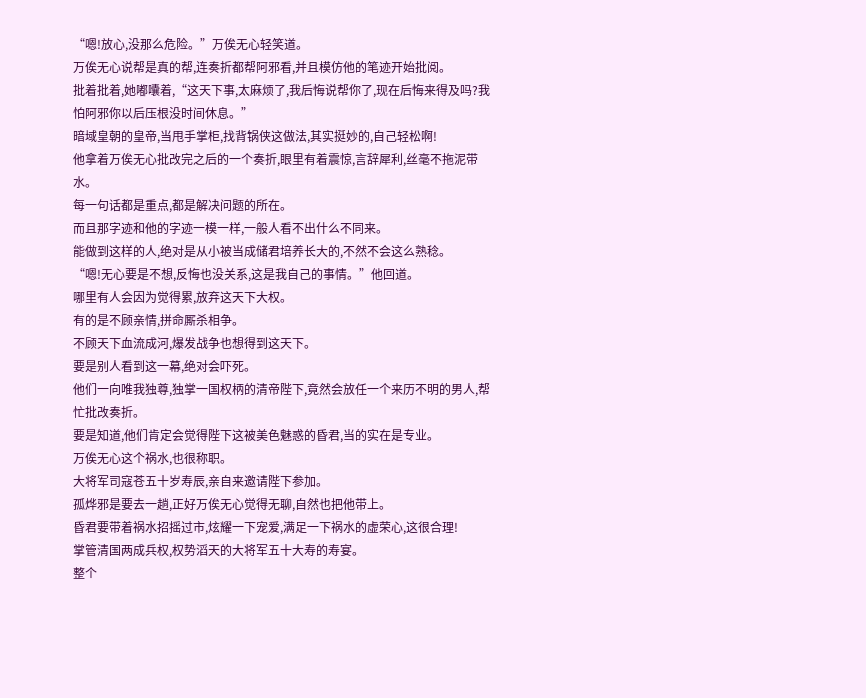“嗯!放心,没那么危险。”万俟无心轻笑道。
万俟无心说帮是真的帮,连奏折都帮阿邪看,并且模仿他的笔迹开始批阅。
批着批着,她嘟囔着,“这天下事,太麻烦了,我后悔说帮你了,现在后悔来得及吗?我怕阿邪你以后压根没时间休息。”
暗域皇朝的皇帝,当甩手掌柜,找背锅侠这做法,其实挺妙的,自己轻松啊!
他拿着万俟无心批改完之后的一个奏折,眼里有着震惊,言辞犀利,丝毫不拖泥带水。
每一句话都是重点,都是解决问题的所在。
而且那字迹和他的字迹一模一样,一般人看不出什么不同来。
能做到这样的人,绝对是从小被当成储君培养长大的,不然不会这么熟稔。
“嗯!无心要是不想,反悔也没关系,这是我自己的事情。”他回道。
哪里有人会因为觉得累,放弃这天下大权。
有的是不顾亲情,拼命厮杀相争。
不顾天下血流成河,爆发战争也想得到这天下。
要是别人看到这一幕,绝对会吓死。
他们一向唯我独尊,独掌一国权柄的清帝陛下,竟然会放任一个来历不明的男人,帮忙批改奏折。
要是知道,他们肯定会觉得陛下这被美色魅惑的昏君,当的实在是专业。
万俟无心这个祸水,也很称职。
大将军司寇苍五十岁寿辰,亲自来邀请陛下参加。
孤烨邪是要去一趟,正好万俟无心觉得无聊,自然也把他带上。
昏君要带着祸水招摇过市,炫耀一下宠爱,满足一下祸水的虚荣心,这很合理!
掌管清国两成兵权,权势滔天的大将军五十大寿的寿宴。
整个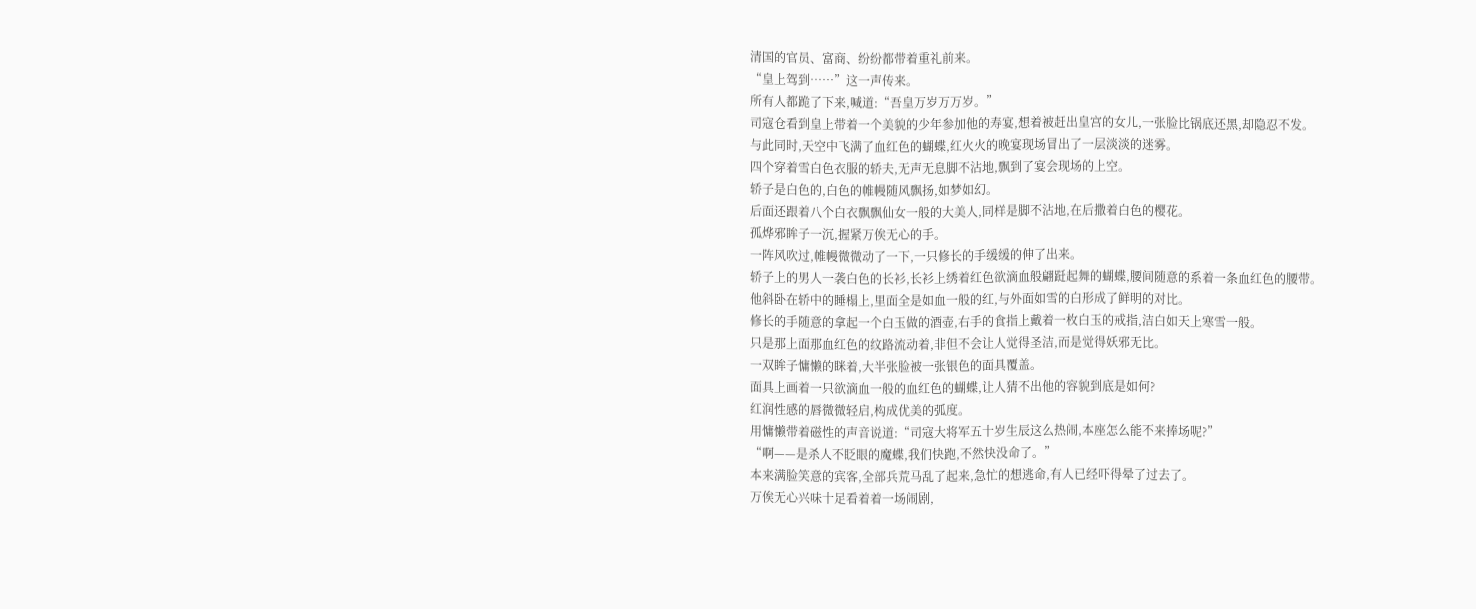清国的官员、富商、纷纷都带着重礼前来。
“皇上驾到……”这一声传来。
所有人都跪了下来,喊道:“吾皇万岁万万岁。”
司寇仓看到皇上带着一个美貌的少年参加他的寿宴,想着被赶出皇宫的女儿,一张脸比锅底还黑,却隐忍不发。
与此同时,天空中飞满了血红色的蝴蝶,红火火的晚宴现场冒出了一层淡淡的迷雾。
四个穿着雪白色衣服的轿夫,无声无息脚不沾地,飘到了宴会现场的上空。
轿子是白色的,白色的帷幔随风飘扬,如梦如幻。
后面还跟着八个白衣飘飘仙女一般的大美人,同样是脚不沾地,在后撒着白色的樱花。
孤烨邪眸子一沉,握紧万俟无心的手。
一阵风吹过,帷幔微微动了一下,一只修长的手缓缓的伸了出来。
轿子上的男人一袭白色的长衫,长衫上绣着红色欲滴血般翩跹起舞的蝴蝶,腰间随意的系着一条血红色的腰带。
他斜卧在轿中的睡榻上,里面全是如血一般的红,与外面如雪的白形成了鲜明的对比。
修长的手随意的拿起一个白玉做的酒壶,右手的食指上戴着一枚白玉的戒指,洁白如天上寒雪一般。
只是那上面那血红色的纹路流动着,非但不会让人觉得圣洁,而是觉得妖邪无比。
一双眸子慵懒的眯着,大半张脸被一张银色的面具覆盖。
面具上画着一只欲滴血一般的血红色的蝴蝶,让人猜不出他的容貌到底是如何?
红润性感的唇微微轻启,构成优美的弧度。
用慵懒带着磁性的声音说道:“司寇大将军五十岁生辰这么热闹,本座怎么能不来捧场呢?”
“啊——是杀人不眨眼的魔蝶,我们快跑,不然快没命了。”
本来满脸笑意的宾客,全部兵荒马乱了起来,急忙的想逃命,有人已经吓得晕了过去了。
万俟无心兴味十足看着着一场闹剧,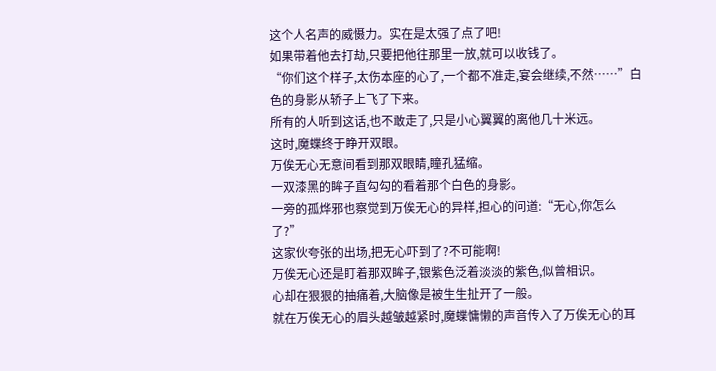这个人名声的威慑力。实在是太强了点了吧!
如果带着他去打劫,只要把他往那里一放,就可以收钱了。
“你们这个样子,太伤本座的心了,一个都不准走,宴会继续,不然……”白色的身影从轿子上飞了下来。
所有的人听到这话,也不敢走了,只是小心翼翼的离他几十米远。
这时,魔蝶终于睁开双眼。
万俟无心无意间看到那双眼睛,瞳孔猛缩。
一双漆黑的眸子直勾勾的看着那个白色的身影。
一旁的孤烨邪也察觉到万俟无心的异样,担心的问道:“无心,你怎么了?”
这家伙夸张的出场,把无心吓到了?不可能啊!
万俟无心还是盯着那双眸子,银紫色泛着淡淡的紫色,似曾相识。
心却在狠狠的抽痛着,大脑像是被生生扯开了一般。
就在万俟无心的眉头越皱越紧时,魔蝶慵懒的声音传入了万俟无心的耳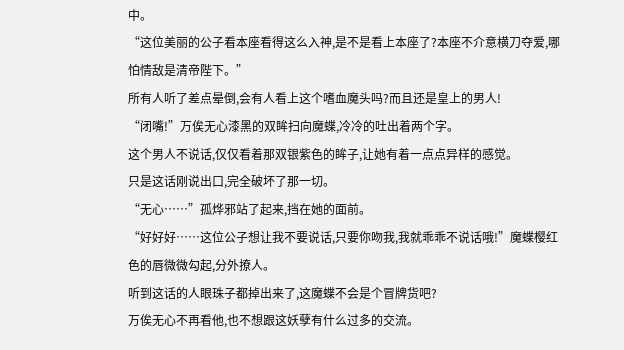中。
“这位美丽的公子看本座看得这么入神,是不是看上本座了?本座不介意横刀夺爱,哪怕情敌是清帝陛下。”
所有人听了差点晕倒,会有人看上这个嗜血魔头吗?而且还是皇上的男人!
“闭嘴!”万俟无心漆黑的双眸扫向魔蝶,冷冷的吐出着两个字。
这个男人不说话,仅仅看着那双银紫色的眸子,让她有着一点点异样的感觉。
只是这话刚说出口,完全破坏了那一切。
“无心……”孤烨邪站了起来,挡在她的面前。
“好好好……这位公子想让我不要说话,只要你吻我,我就乖乖不说话哦!”魔蝶樱红色的唇微微勾起,分外撩人。
听到这话的人眼珠子都掉出来了,这魔蝶不会是个冒牌货吧?
万俟无心不再看他,也不想跟这妖孽有什么过多的交流。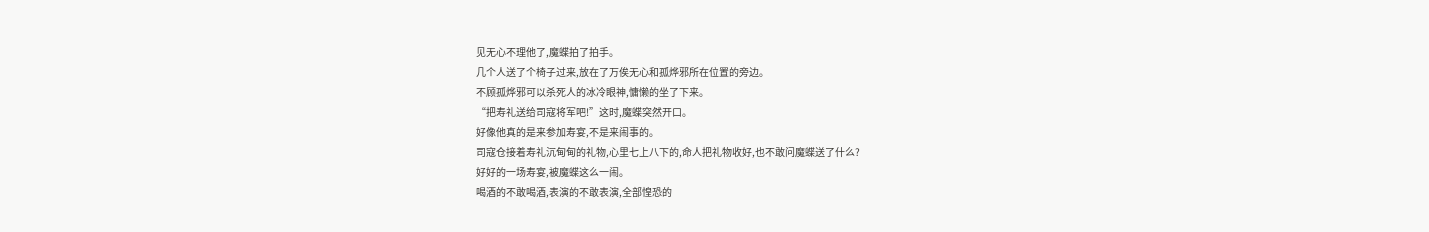见无心不理他了,魔蝶拍了拍手。
几个人送了个椅子过来,放在了万俟无心和孤烨邪所在位置的旁边。
不顾孤烨邪可以杀死人的冰冷眼神,慵懒的坐了下来。
“把寿礼送给司寇将军吧!”这时,魔蝶突然开口。
好像他真的是来参加寿宴,不是来闹事的。
司寇仓接着寿礼沉甸甸的礼物,心里七上八下的,命人把礼物收好,也不敢问魔蝶送了什么?
好好的一场寿宴,被魔蝶这么一闹。
喝酒的不敢喝酒,表演的不敢表演,全部惶恐的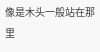像是木头一般站在那里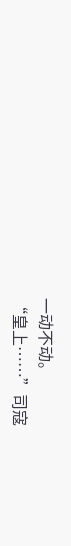一动不动。
“皇上……”司寇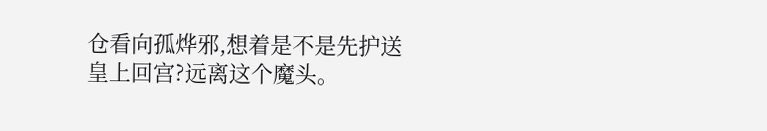仓看向孤烨邪,想着是不是先护送皇上回宫?远离这个魔头。